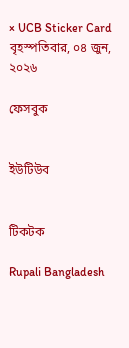× UCB Sticker Card
বৃহস্পতিবার, ০৪ জুন, ২০২৬

ফেসবুক


ইউটিউব


টিকটক

Rupali Bangladesh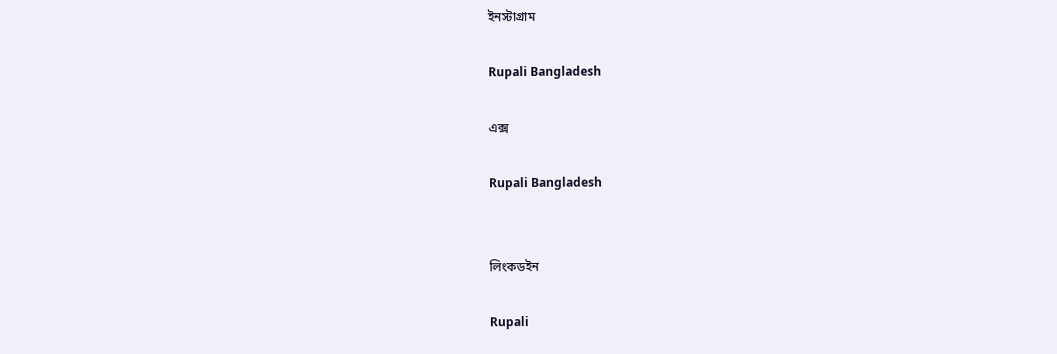ইনস্টাগ্রাম

Rupali Bangladesh

এক্স

Rupali Bangladesh


লিংকডইন

Rupali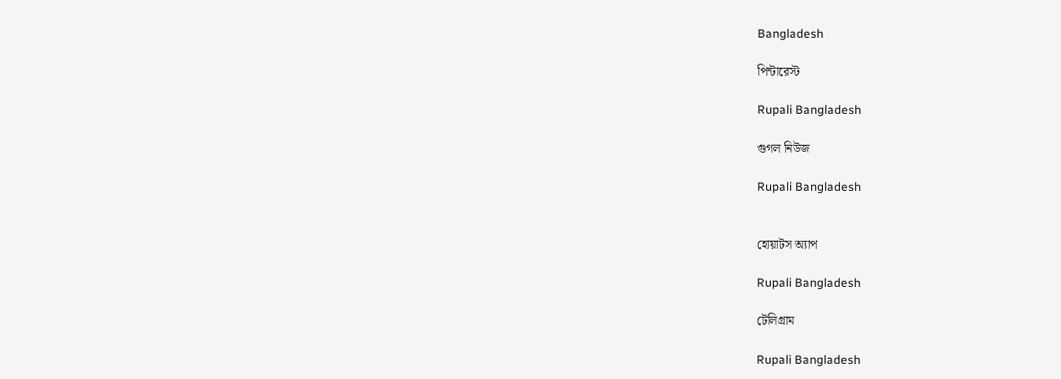Bangladesh

পিন্টারেস্ট

Rupali Bangladesh

গুগল নিউজ

Rupali Bangladesh


হোয়াটস অ্যাপ

Rupali Bangladesh

টেলিগ্রাম

Rupali Bangladesh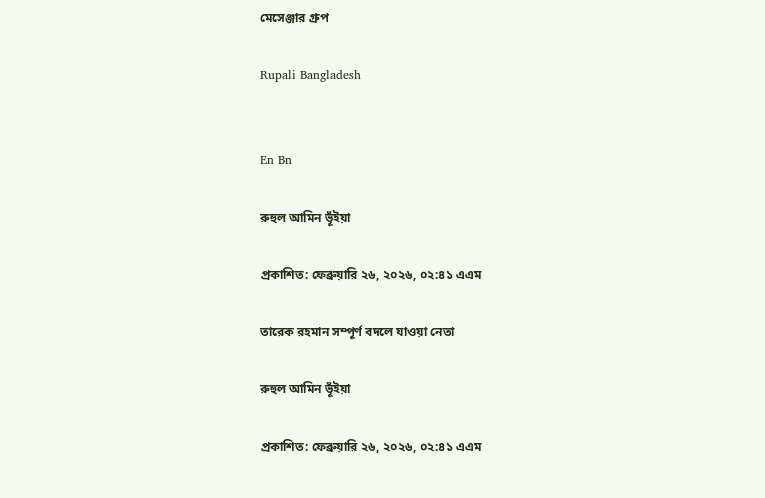মেসেঞ্জার গ্রুপ

Rupali Bangladesh


En Bn

রুহুল আমিন ভূঁইয়া

প্রকাশিত: ফেব্রুয়ারি ২৬, ২০২৬, ০২:৪১ এএম

তারেক রহমান সম্পূর্ণ বদলে যাওয়া নেতা

রুহুল আমিন ভূঁইয়া

প্রকাশিত: ফেব্রুয়ারি ২৬, ২০২৬, ০২:৪১ এএম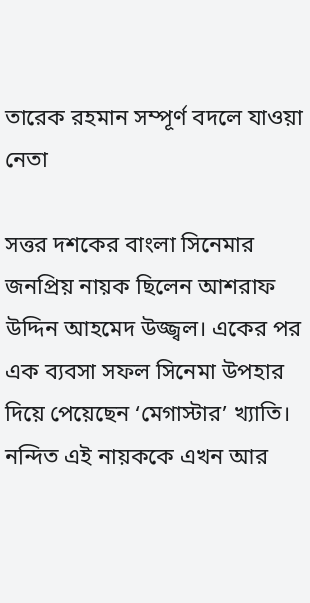তারেক রহমান সম্পূর্ণ বদলে যাওয়া নেতা

সত্তর দশকের বাংলা সিনেমার জনপ্রিয় নায়ক ছিলেন আশরাফ উদ্দিন আহমেদ উজ্জ্বল। একের পর এক ব্যবসা সফল সিনেমা উপহার দিয়ে পেয়েছেন ‘মেগাস্টার’ খ্যাতি। নন্দিত এই নায়ককে এখন আর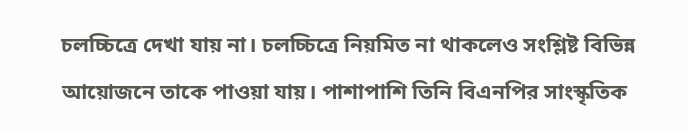চলচ্চিত্রে দেখা যায় না। চলচ্চিত্রে নিয়মিত না থাকলেও সংশ্লিষ্ট বিভিন্ন আয়োজনে তাকে পাওয়া যায়। পাশাপাশি তিনি বিএনপির সাংস্কৃতিক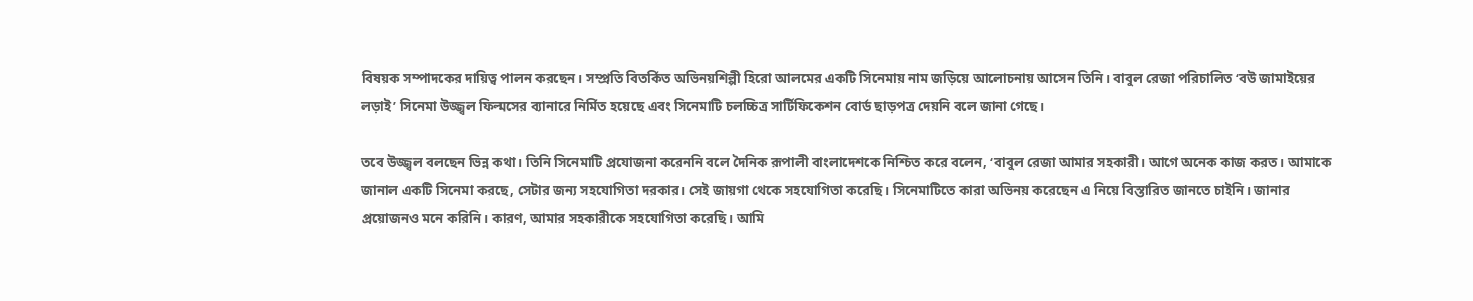বিষয়ক সম্পাদকের দায়িত্ব পালন করছেন। সম্প্রতি বিতর্কিত অভিনয়শিল্পী হিরো আলমের একটি সিনেমায় নাম জড়িয়ে আলোচনায় আসেন তিনি। বাবুল রেজা পরিচালিত ‘বউ জামাইয়ের লড়াই’ সিনেমা উজ্জ্বল ফিল্মসের ব্যানারে নির্মিত হয়েছে এবং সিনেমাটি চলচ্চিত্র সার্টিফিকেশন বোর্ড ছাড়পত্র দেয়নি বলে জানা গেছে।

তবে উজ্জ্বল বলছেন ভিন্ন কথা। তিনি সিনেমাটি প্রযোজনা করেননি বলে দৈনিক রূপালী বাংলাদেশকে নিশ্চিত করে বলেন, ‘বাবুল রেজা আমার সহকারী। আগে অনেক কাজ করত। আমাকে জানাল একটি সিনেমা করছে, সেটার জন্য সহযোগিতা দরকার। সেই জায়গা থেকে সহযোগিতা করেছি। সিনেমাটিতে কারা অভিনয় করেছেন এ নিয়ে বিস্তারিত জানতে চাইনি। জানার প্রয়োজনও মনে করিনি। কারণ, আমার সহকারীকে সহযোগিতা করেছি। আমি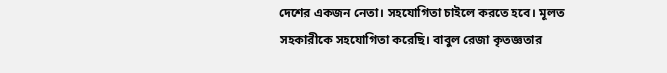দেশের একজন নেতা। সহযোগিতা চাইলে করতে হবে। মূলত সহকারীকে সহযোগিতা করেছি। বাবুল রেজা কৃতজ্ঞতার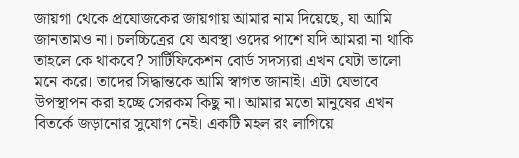জায়গা থেকে প্রযোজকের জায়গায় আমার নাম দিয়েছে, যা আমি জানতামও না। চলচ্চিত্রের যে অবস্থা ওদের পাশে যদি আমরা না থাকি তাহলে কে থাকবে? সার্টিফিকেশন বোর্ড সদস্যরা এখন যেটা ভালো মনে করে। তাদের সিদ্ধান্তকে আমি স্বাগত জানাই। এটা যেভাবে উপস্থাপন করা হচ্ছে সেরকম কিছু না। আমার মতো মানুষের এখন বিতর্কে জড়ানোর সুযোগ নেই। একটি মহল রং লাগিয়ে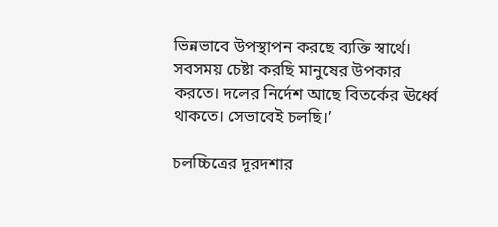ভিন্নভাবে উপস্থাপন করছে ব্যক্তি স্বার্থে। সবসময় চেষ্টা করছি মানুষের উপকার করতে। দলের নির্দেশ আছে বিতর্কের ঊর্ধ্বে থাকতে। সেভাবেই চলছি।’

চলচ্চিত্রের দূরদশার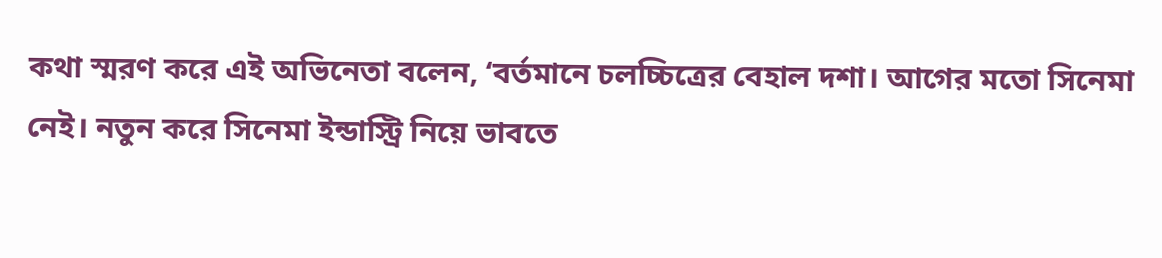কথা স্মরণ করে এই অভিনেতা বলেন, ‘বর্তমানে চলচ্চিত্রের বেহাল দশা। আগের মতো সিনেমা নেই। নতুন করে সিনেমা ইন্ডাস্ট্রি নিয়ে ভাবতে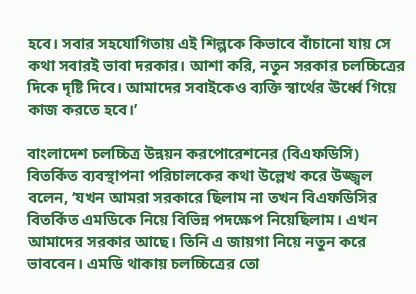হবে। সবার সহযোগিতায় এই শিল্পকে কিভাবে বাঁচানো যায় সে কথা সবারই ভাবা দরকার। আশা করি, নতুন সরকার চলচ্চিত্রের দিকে দৃষ্টি দিবে। আমাদের সবাইকেও ব্যক্তি স্বার্থের ঊর্ধ্বে গিয়ে কাজ করতে হবে।’

বাংলাদেশ চলচ্চিত্র উন্নয়ন করপোরেশনের (বিএফডিসি) বিতর্কিত ব্যবস্থাপনা পরিচালকের কথা উল্লেখ করে উজ্জ্বল বলেন, ‘যখন আমরা সরকারে ছিলাম না তখন বিএফডিসির বিতর্কিত এমডিকে নিয়ে বিভিন্ন পদক্ষেপ নিয়েছিলাম। এখন আমাদের সরকার আছে। তিনি এ জায়গা নিয়ে নতুন করে ভাববেন। এমডি থাকায় চলচ্চিত্রের তো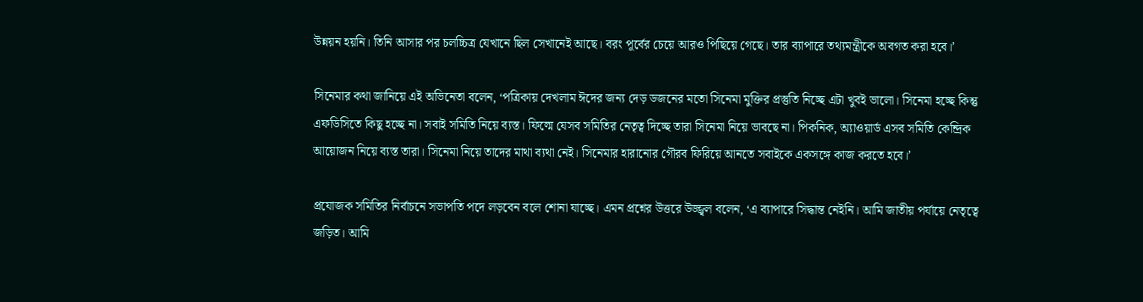উন্নয়ন হয়নি। তিনি আসার পর চলচ্চিত্র যেখানে ছিল সেখানেই আছে। বরং পূর্বের চেয়ে আরও পিছিয়ে গেছে। তার ব্যাপারে তথ্যমন্ত্রীকে অবগত করা হবে।’

সিনেমার কথা জানিয়ে এই অভিনেতা বলেন, ‘পত্রিকায় দেখলাম ঈদের জন্য দেড় ডজনের মতো সিনেমা মুক্তির প্রস্তুতি নিচ্ছে এটা খুবই ভালো। সিনেমা হচ্ছে কিন্তু এফডিসিতে কিছু হচ্ছে না। সবাই সমিতি নিয়ে ব্যস্ত। ফিল্মে যেসব সমিতির নেতৃত্ব দিচ্ছে তারা সিনেমা নিয়ে ভাবছে না। পিকনিক, অ্যাওয়ার্ড এসব সমিতি কেন্দ্রিক আয়োজন নিয়ে ব্যস্ত তারা। সিনেমা নিয়ে তাদের মাথা ব্যথা নেই। সিনেমার হারানোর গৌরব ফিরিয়ে আনতে সবাইকে একসঙ্গে কাজ করতে হবে।’

প্রযোজক সমিতির নির্বাচনে সভাপতি পদে লড়বেন বলে শোনা যাচ্ছে। এমন প্রশ্নের উত্তরে উজ্জ্বল বলেন, ‘এ ব্যাপারে সিদ্ধান্ত নেইনি। আমি জাতীয় পর্যায়ে নেতৃত্বে জড়িত। আমি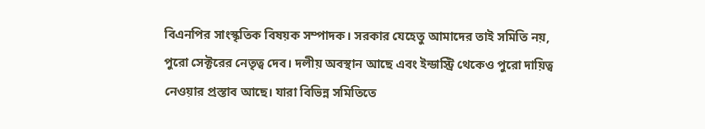বিএনপির সাংস্কৃতিক বিষয়ক সম্পাদক। সরকার যেহেতু আমাদের তাই সমিতি নয়, পুরো সেক্টরের নেতৃত্ব দেব। দলীয় অবস্থান আছে এবং ইন্ডাস্ট্রি থেকেও পুরো দায়িত্ব নেওয়ার প্রস্তাব আছে। যারা বিভিন্ন সমিতিতে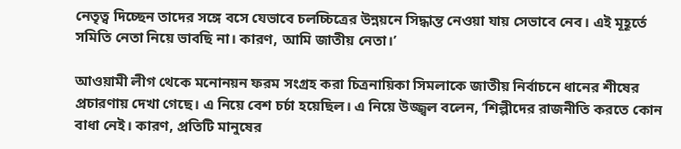নেতৃত্ব দিচ্ছেন তাদের সঙ্গে বসে যেভাবে চলচ্চিত্রের উন্নয়নে সিদ্ধান্ত নেওয়া যায় সেভাবে নেব। এই মূহূর্তে সমিতি নেতা নিয়ে ভাবছি না। কারণ, আমি জাতীয় নেতা।’

আওয়ামী লীগ থেকে মনোনয়ন ফরম সংগ্রহ করা চিত্রনায়িকা সিমলাকে জাতীয় নির্বাচনে ধানের শীষের প্রচারণায় দেখা গেছে। এ নিয়ে বেশ চর্চা হয়েছিল। এ নিয়ে উজ্জ্বল বলেন, ‘শিল্পীদের রাজনীতি করতে কোন বাধা নেই। কারণ, প্রতিটি মানুষের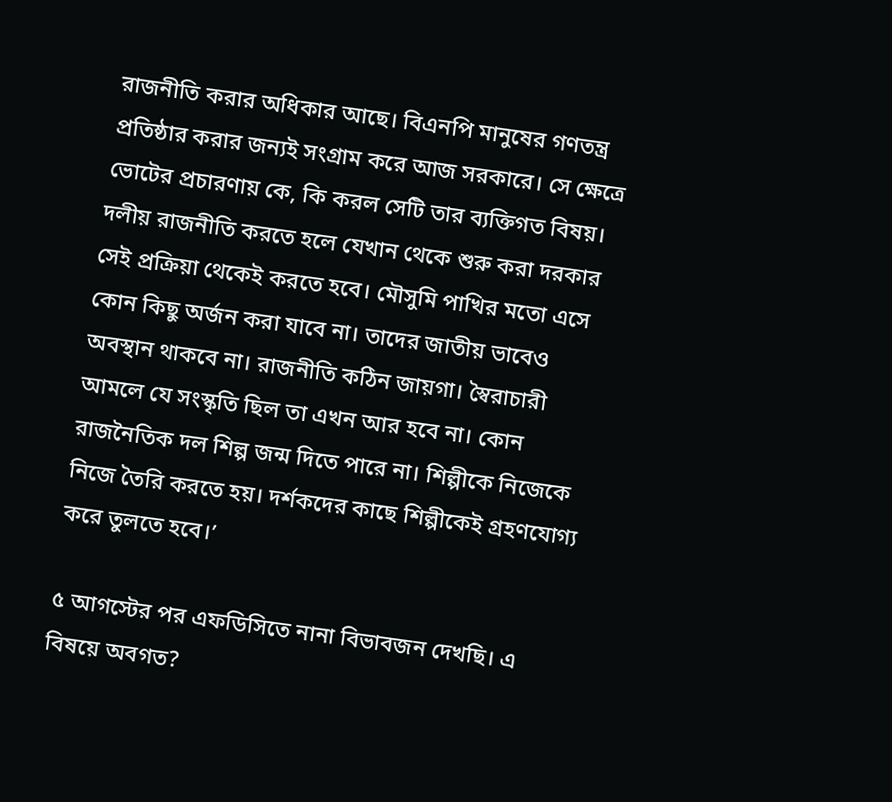রাজনীতি করার অধিকার আছে। বিএনপি মানুষের গণতন্ত্র প্রতিষ্ঠার করার জন্যই সংগ্রাম করে আজ সরকারে। সে ক্ষেত্রে ভোটের প্রচারণায় কে, কি করল সেটি তার ব্যক্তিগত বিষয়। দলীয় রাজনীতি করতে হলে যেখান থেকে শুরু করা দরকার সেই প্রক্রিয়া থেকেই করতে হবে। মৌসুমি পাখির মতো এসে কোন কিছু অর্জন করা যাবে না। তাদের জাতীয় ভাবেও অবস্থান থাকবে না। রাজনীতি কঠিন জায়গা। স্বৈরাচারী আমলে যে সংস্কৃতি ছিল তা এখন আর হবে না। কোন রাজনৈতিক দল শিল্প জন্ম দিতে পারে না। শিল্পীকে নিজেকে নিজে তৈরি করতে হয়। দর্শকদের কাছে শিল্পীকেই গ্রহণযোগ্য করে তুলতে হবে।’

৫ আগস্টের পর এফডিসিতে নানা বিভাবজন দেখছি। এ বিষয়ে অবগত?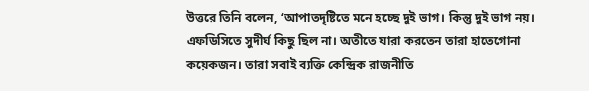উত্তরে তিনি বলেন, ‘আপাতদৃষ্টিতে মনে হচ্ছে দুই ভাগ। কিন্তু দুই ভাগ নয়। এফডিসিতে সুদীর্ঘ কিছু ছিল না। অতীতে যারা করতেন তারা হাতেগোনা কয়েকজন। তারা সবাই ব্যক্তি কেন্দ্রিক রাজনীতি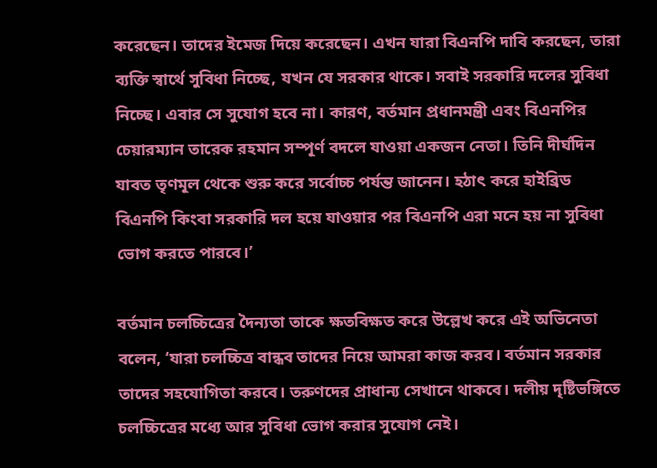করেছেন। তাদের ইমেজ দিয়ে করেছেন। এখন যারা বিএনপি দাবি করছেন, তারা ব্যক্তি স্বার্থে সুবিধা নিচ্ছে, যখন যে সরকার থাকে। সবাই সরকারি দলের সুবিধা নিচ্ছে। এবার সে সুযোগ হবে না। কারণ, বর্তমান প্রধানমন্ত্রী এবং বিএনপির চেয়ারম্যান তারেক রহমান সম্পূর্ণ বদলে যাওয়া একজন নেতা। তিনি দীর্ঘদিন যাবত তৃণমূল থেকে শুরু করে সর্বোচ্চ পর্যন্ত জানেন। হঠাৎ করে হাইব্রিড বিএনপি কিংবা সরকারি দল হয়ে যাওয়ার পর বিএনপি এরা মনে হয় না সুবিধা ভোগ করতে পারবে।’

বর্তমান চলচ্চিত্রের দৈন্যতা তাকে ক্ষতবিক্ষত করে উল্লেখ করে এই অভিনেতা বলেন, ‘যারা চলচ্চিত্র বান্ধব তাদের নিয়ে আমরা কাজ করব। বর্তমান সরকার তাদের সহযোগিতা করবে। তরুণদের প্রাধান্য সেখানে থাকবে। দলীয় দৃষ্টিভঙ্গিতে চলচ্চিত্রের মধ্যে আর সুবিধা ভোগ করার সুযোগ নেই।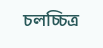চলচ্চিত্র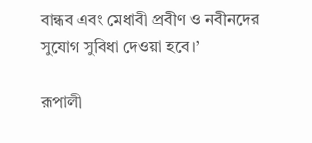বান্ধব এবং মেধাবী প্রবীণ ও নবীনদের সুযোগ সুবিধা দেওয়া হবে।’

রূপালী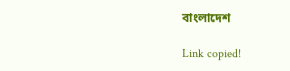বাংলাদেশ

Link copied!